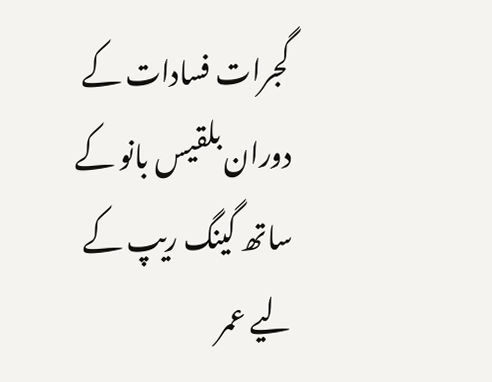گجرات فسادات کے دوران بلقیس بانو کے ساتھ گینگ ریپ کے لیے عمر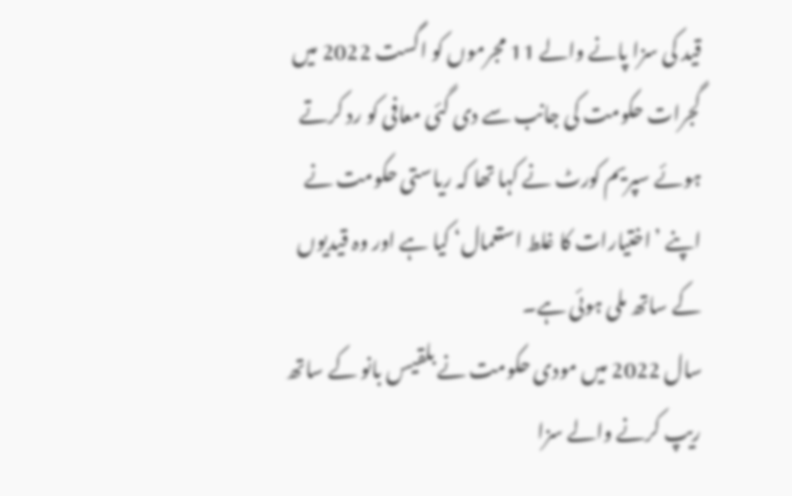قید کی سزا پانے والے 11 مجرموں کو اگست 2022 میں گجرات حکومت کی جانب سے دی گئی معافی کو رد کرتے ہوئے سپریم کورٹ نے کہا تھا کہ ریاستی حکومت نے اپنے ’اختیارات کا غلط استعمال‘ کیا ہے اور وہ قیدیوں کے ساتھ ملی ہوئی ہے۔
سال 2022 میں مودی حکومت نے بلقیس بانو کے ساتھ ریپ کرنے والے سزا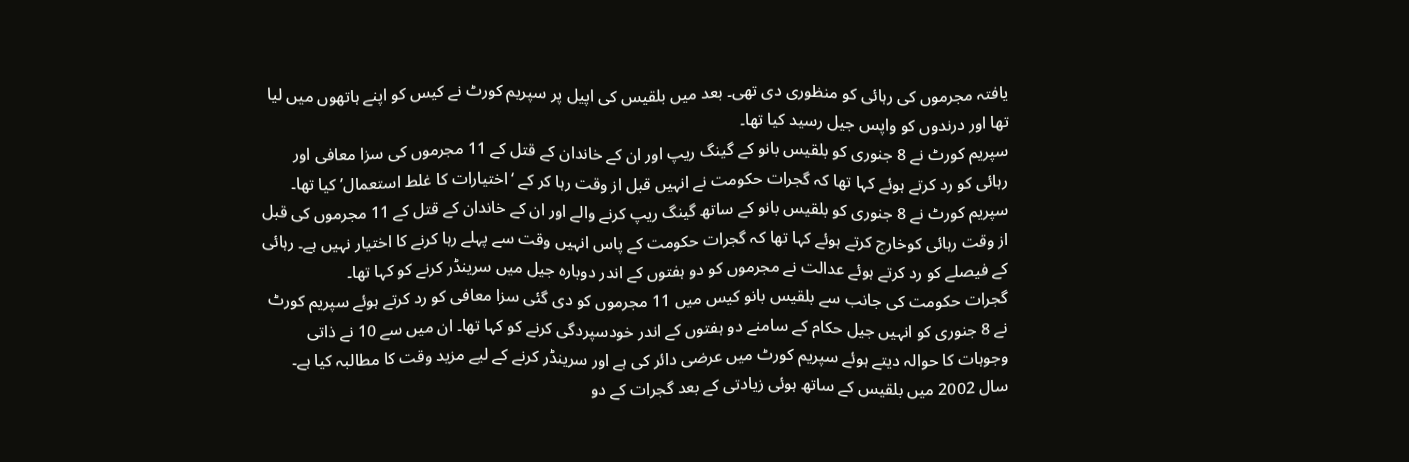یافتہ مجرموں کی رہائی کو منظوری دی تھی۔ بعد میں بلقیس کی اپیل پر سپریم کورٹ نے کیس کو اپنے ہاتھوں میں لیا تھا اور درندوں کو واپس جیل رسید کیا تھا۔
سپریم کورٹ نے 8 جنوری کو بلقیس بانو کے گینگ ریپ اور ان کے خاندان کے قتل کے 11 مجرموں کی سزا معافی اور رہائی کو رد کرتے ہوئے کہا تھا کہ گجرات حکومت نے انہیں قبل از وقت رہا کر کے ‘اختیارات کا غلط استعمال’ کیا تھا۔
سپریم کورٹ نے 8 جنوری کو بلقیس بانو کے ساتھ گینگ ریپ کرنے والے اور ان کے خاندان کے قتل کے 11 مجرموں کی قبل از وقت رہائی کوخارج کرتے ہوئے کہا تھا کہ گجرات حکومت کے پاس انہیں وقت سے پہلے رہا کرنے کا اختیار نہیں ہے۔ رہائی کے فیصلے کو رد کرتے ہوئے عدالت نے مجرموں کو دو ہفتوں کے اندر دوبارہ جیل میں سرینڈر کرنے کو کہا تھا۔
گجرات حکومت کی جانب سے بلقیس بانو کیس میں 11 مجرموں کو دی گئی سزا معافی کو رد کرتے ہوئے سپریم کورٹ نے 8 جنوری کو انہیں جیل حکام کے سامنے دو ہفتوں کے اندر خودسپردگی کرنے کو کہا تھا۔ ان میں سے 10 نے ذاتی وجوہات کا حوالہ دیتے ہوئے سپریم کورٹ میں عرضی دائر کی ہے اور سرینڈر کرنے کے لیے مزید وقت کا مطالبہ کیا ہے۔
سال 2002 میں بلقیس کے ساتھ ہوئی زیادتی کے بعد گجرات کے دو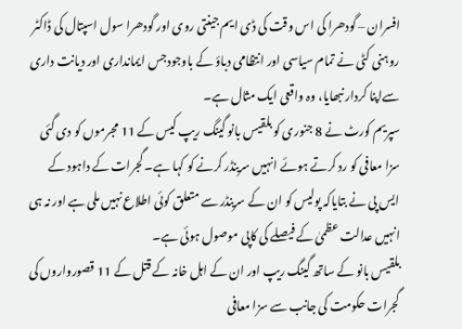افسران – گودھرا کی اس وقت کی ڈی ایم جینتی روی اور گودھرا سول اسپتال کی ڈاکٹر روہنی کٹی نے تمام سیاسی اور انتظامی دباؤ کے باوجودجس ایمانداری اور دیانت داری سےاپنا کردار نبھایا، وہ واقعی ایک مثال ہے۔
سپریم کورٹ نے 8 جنوری کو بلقیس بانو گینگ ریپ کیس کے 11 مجرموں کو دی گئی سزا معافی کو رد کرتے ہوئے انہیں سرینڈر کرنے کو کہا ہے۔ گجرات کے داہود کے ایس پی نے بتایاکہ پولیس کو ان کے سرینڈر سے متعلق کوئی اطلاع نہیں ملی ہے اور نہ ہی انہیں عدالت عظمیٰ کے فیصلے کی کاپی موصول ہوئی ہے۔
بلقیس بانو کے ساتھ گینگ ریپ اور ان کے اہل خانہ کے قتل کے 11 قصورواروں کی گجرات حکومت کی جانب سے سزا معافی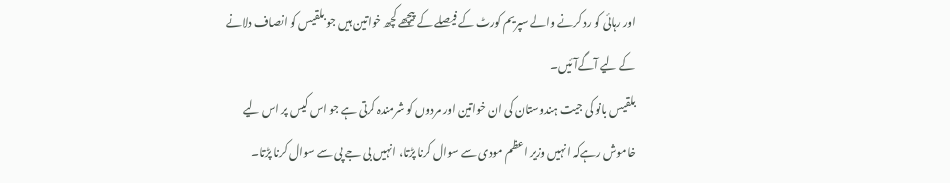اور رہائی کو رد کرنے والے سپریم کورٹ کے فیصلے کے پیچھے کچھ خواتین ہیں جو بلقیس کو انصاف دلانے کے لیے آگےآئیں۔
بلقیس بانو کی جیت ہندوستان کی ان خواتین اور مردوں کو شرمندہ کرتی ہے جو اس کیس پر اس لیے خاموش رہےکہ انہیں وزیر اعظم مودی سے سوال کرنا پڑتا، انہیں بی جے پی سے سوال کرنا پڑتا۔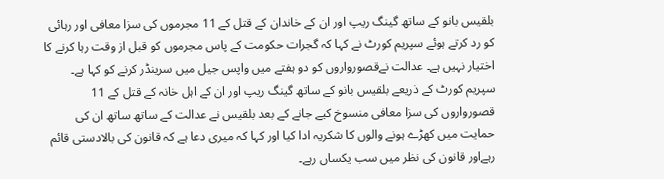بلقیس بانو کے ساتھ گینگ ریپ اور ان کے خاندان کے قتل کے 11 مجرموں کی سزا معافی اور رہائی کو رد کرتے ہوئے سپریم کورٹ نے کہا کہ گجرات حکومت کے پاس مجرموں کو قبل از وقت رہا کرنے کا اختیار نہیں ہے۔ عدالت نےقصورواروں کو دو ہفتے میں واپس جیل میں سرینڈر کرنے کو کہا ہے۔
سپریم کورٹ کے ذریعے بلقیس بانو کے ساتھ گینگ ریپ اور ان کے اہل خانہ کے قتل کے 11 قصورواروں کی سزا معافی منسوخ کیے جانے کے بعد بلقیس نے عدالت کے ساتھ ساتھ ان کی حمایت میں کھڑے ہونے والوں کا شکریہ ادا کیا اور کہا کہ میری دعا ہے کہ قانون کی بالادستی قائم رہےاور قانون کی نظر میں سب یکساں رہے۔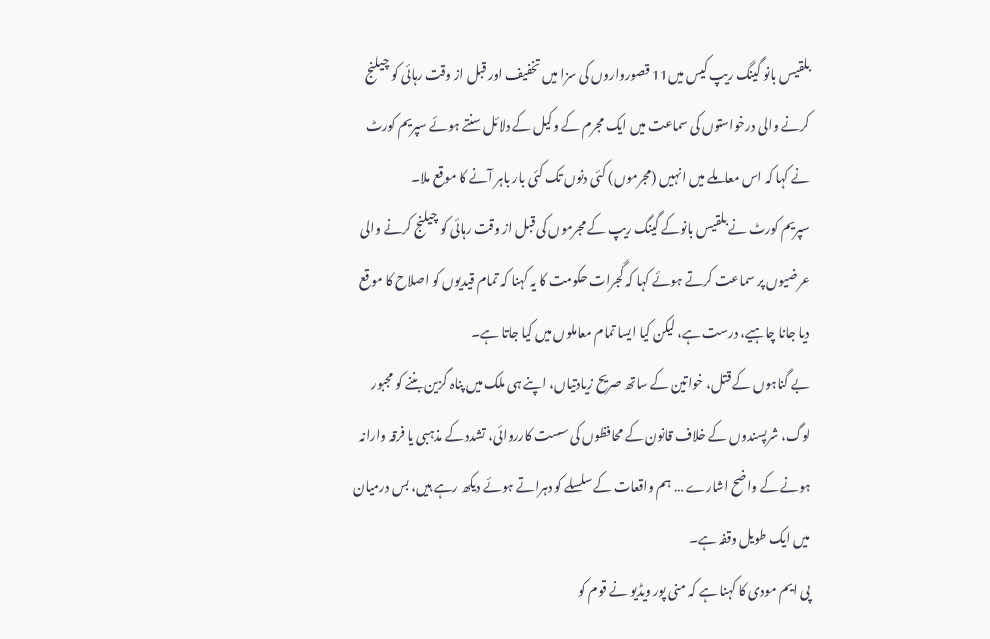بلقیس بانو گینگ ریپ کیس میں11 قصورواروں کی سزا میں تخفیف اور قبل از وقت رہائی کو چیلنج کرنے والی درخواستوں کی سماعت میں ایک مجرم کے وکیل کے دلائل سنتے ہوئے سپریم کورٹ نے کہا کہ اس معاملے میں انہیں (مجرموں) کئی دنوں تک کئی بار باہر آنے کا موقع ملا۔
سپریم کورٹ نے بلقیس بانوکے گینگ ریپ کے مجرموں کی قبل از وقت رہائی کو چیلنج کرنے والی عرضیوں پر سماعت کرتے ہوئے کہا کہ گجرات حکومت کا یہ کہنا کہ تمام قیدیوں کو اصلاح کا موقع دیا جانا چاہیے، درست ہے، لیکن کیا ایسا تمام معاملوں میں کیا جاتا ہے۔
بے گناہوں کے قتل، خواتین کے ساتھ صریح زیادتیاں، اپنے ہی ملک میں پناہ گزین بننے کو مجبور لوگ، شرپسندوں کے خلاف قانون کے محافظوں کی سست کارروائی، تشدد کے مذہبی یا فرقہ وارانہ ہونے کے واضح اشارے … ہم واقعات کے سلسلے کو دہراتے ہوئے دیکھ رہے ہیں، بس درمیان میں ایک طویل وقفہ ہے۔
پی ایم مودی کا کہنا ہے کہ منی پور ویڈیو نے قوم کو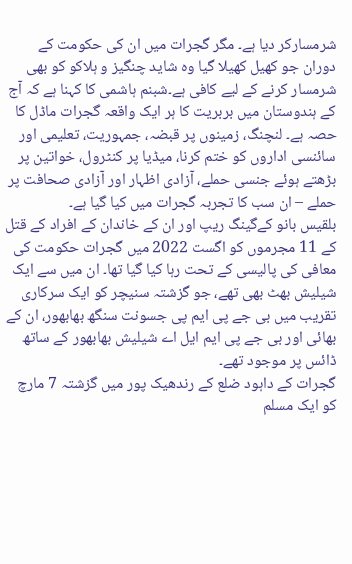شرمسارکر دیا ہے۔ مگر گجرات میں ان کی حکومت کے دوران جو کھیل کھیلا گیا وہ شاید چنگیز و ہلاکو کو بھی شرمسار کرنے کے لیے کافی ہے۔شبنم ہاشمی کا کہنا ہے کہ آج کے ہندوستان میں بربریت کا ہر ایک واقعہ گجرات ماڈل کا حصہ ہے۔ لنچنگ، زمینوں پر قبضہ، جمہوریت، تعلیمی اور سائنسی اداروں کو ختم کرنا، میڈیا پر کنٹرول، خواتین پر بڑھتے ہوئے جنسی حملے، آزادی اظہار اور آزادی صحافت پر حملے – ان سب کا تجربہ گجرات میں کیا گیا ہے۔
بلقیس بانو کےگینگ ریپ اور ان کے خاندان کے افراد کے قتل کے 11 مجرموں کو اگست 2022 میں گجرات حکومت کی معافی کی پالیسی کے تحت رہا کیا گیا تھا۔ ان میں سے ایک شیلیش بھٹ بھی تھے، جو گزشتہ سنیچر کو ایک سرکاری تقریب میں بی جے پی ایم پی جسونت سنگھ بھابھور، ان کے بھائی اور بی جے پی ایم ایل اے شیلیش بھابھور کے ساتھ ڈائس پر موجود تھے۔
گجرات کے داہود ضلع کے رندھیک پور میں گزشتہ 7 مارچ کو ایک مسلم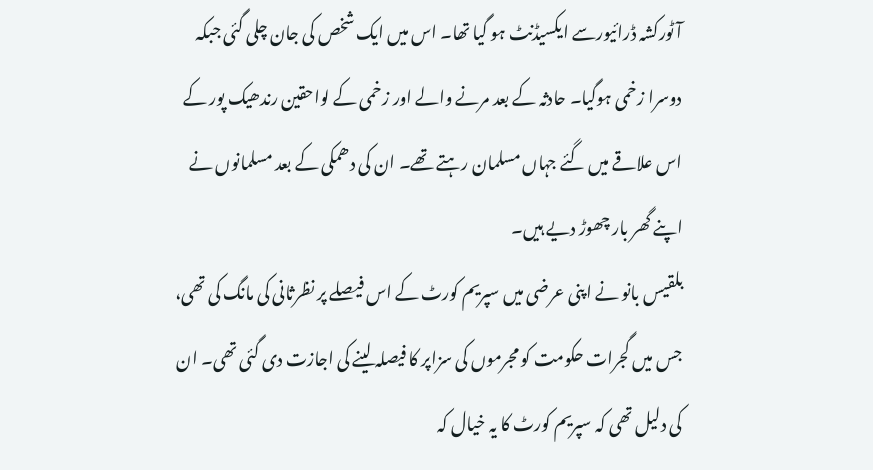آٹورکشہ ڈرائیورسے ایکسیڈنٹ ہو گیا تھا۔ اس میں ایک شخص کی جان چلی گئی جبکہ دوسرا زخمی ہوگیا۔ حادثہ کے بعد مرنے والے اور زخمی کے لواحقین رندھیک پور کے اس علاقے میں گئے جہاں مسلمان رہتے تھے۔ ان کی دھمکی کے بعد مسلمانوں نے اپنے گھر بار چھوڑ دیے ہیں۔
بلقیس بانو نے اپنی عرضی میں سپریم کورٹ کے اس فیصلے پر نظرثانی کی مانگ کی تھی، جس میں گجرات حکومت کو مجرموں کی سزاپر کا فیصلہ لینے کی اجازت دی گئی تھی۔ ان کی دلیل تھی کہ سپریم کورٹ کا یہ خیال کہ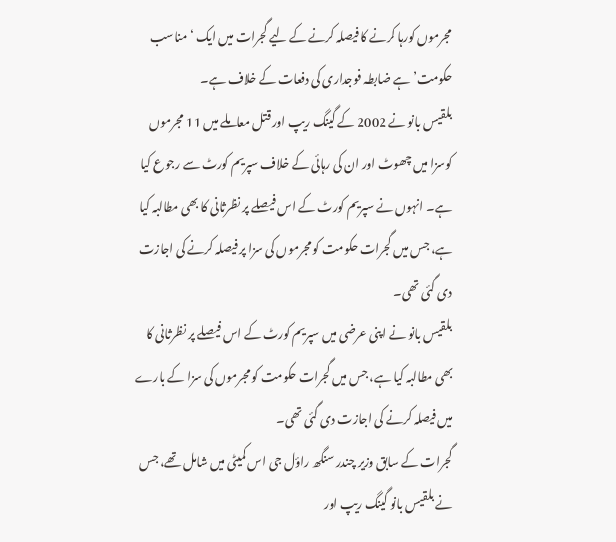مجرموں کورہا کرنے کا فیصلہ کرنے کے لیے گجرات میں ایک ‘مناسب حکومت’ ہے ضابطہ فوجداری کی دفعات کے خلاف ہے۔
بلقیس بانو نے 2002 کے گینگ ریپ اور قتل معاملے میں 11 مجرموں کوسزا میں چھوٹ اور ان کی رہائی کے خلاف سپریم کورٹ سے رجوع کیا ہے۔ انہوں نے سپریم کورٹ کے اس فیصلے پر نظرثانی کا بھی مطالبہ کیا ہے، جس میں گجرات حکومت کو مجرموں کی سزا پر فیصلہ کرنے کی اجازت دی گئی تھی۔
بلقیس بانو نے اپنی عرضی میں سپریم کورٹ کے اس فیصلے پر نظرثانی کا بھی مطالبہ کیا ہے، جس میں گجرات حکومت کو مجرموں کی سزا کے بارے میں فیصلہ کرنے کی اجازت دی گئی تھی۔
گجرات کے سابق وزیر چندر سنگھ راؤل جی اس کمیٹی میں شامل تھے، جس نے بلقیس بانو گینگ ریپ اور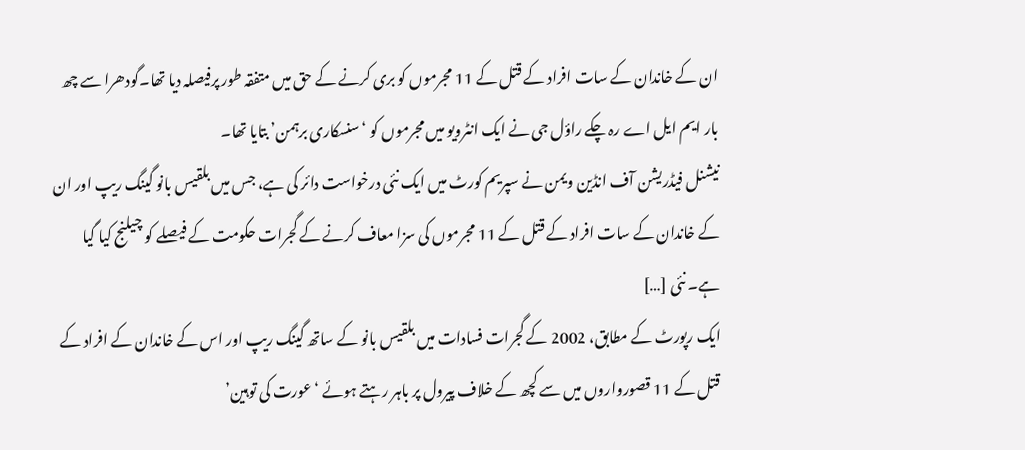ان کے خاندان کے سات افراد کے قتل کے 11 مجرموں کو بری کرنے کے حق میں متفقہ طور پرفیصلہ دیا تھا۔گودھرا سے چھ بار ایم ایل اے رہ چکے راؤل جی نے ایک انٹرویو میں مجرموں کو ‘سنسکاری برہمن’ بتایا تھا۔
نیشنل فیڈریشن آف انڈین ویمن نے سپریم کورٹ میں ایک نئی درخواست دائر کی ہے، جس میں بلقیس بانو گینگ ریپ اور ان کے خاندان کے سات افراد کے قتل کے 11 مجرموں کی سزا معاف کرنے کے گجرات حکومت کے فیصلے کو چیلنج کیا گیا ہے۔ نئی […]
ایک رپورٹ کے مطابق، 2002 کے گجرات فسادات میں بلقیس بانو کے ساتھ گینگ ریپ اور اس کے خاندان کے افراد کے قتل کے 11 قصورواروں میں سے کچھ کے خلاف پیرول پر باہر رہتے ہوئے ‘عورت کی توہین’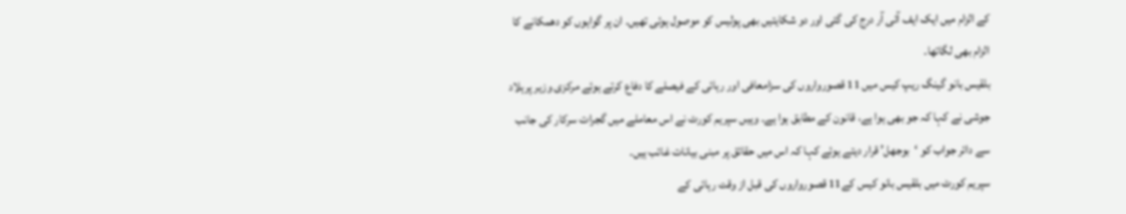کے الزام میں ایک ایف آئی آر درج کی گئی اور دو شکایتیں بھی پولیس کو موصول ہوئی تھیں۔ ان پر گواہوں کو دھمکانے کا الزام بھی لگاتھا۔
بلقیس بانو گینگ ریپ کیس میں 11 قصورواروں کی سزامعافی اور رہائی کے فیصلے کا دفاع کرتے ہوئے مرکزی وزیر پرہلاد جوشی نے کہا کہ جو بھی ہوا ہے، قانون کے مطابق ہوا ہے۔ وہیں سپریم کورٹ نے اس معاملے میں گجرات سرکار کی جانب سے دائر جواب کو ‘بوجھل’ قرار دیتے ہوئے کہا کہ اس میں حقائق پر مبنی بیانات غائب ہیں۔
سپریم کورٹ میں بلقیس بانو کیس کے11 قصورواروں کی قبل از وقت رہائی کے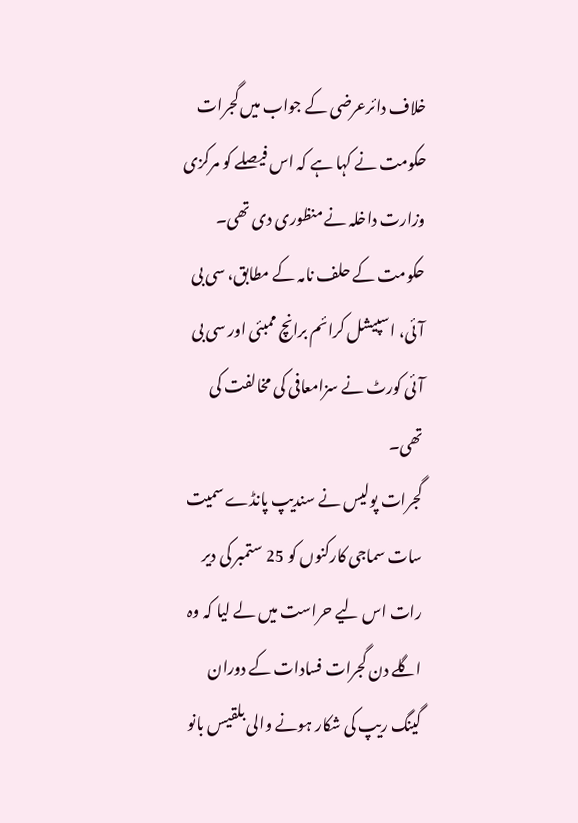خلاف دائرعرضی کے جواب میں گجرات حکومت نے کہا ہے کہ اس فیصلے کو مرکزی وزارت داخلہ نے منظوری دی تھی۔ حکومت کے حلف نامہ کے مطابق، سی بی آئی، اسپیشل کرائم برانچ ممبئی اور سی بی آئی کورٹ نے سزامعافی کی مخالفت کی تھی۔
گجرات پولیس نے سندیپ پانڈے سمیت سات سماجی کارکنوں کو 25 ستمبر کی دیر رات اس لیے حراست میں لے لیا کہ وہ اگلے دن گجرات فسادات کے دوران گینگ ریپ کی شکار ہونے والی بلقیس بانو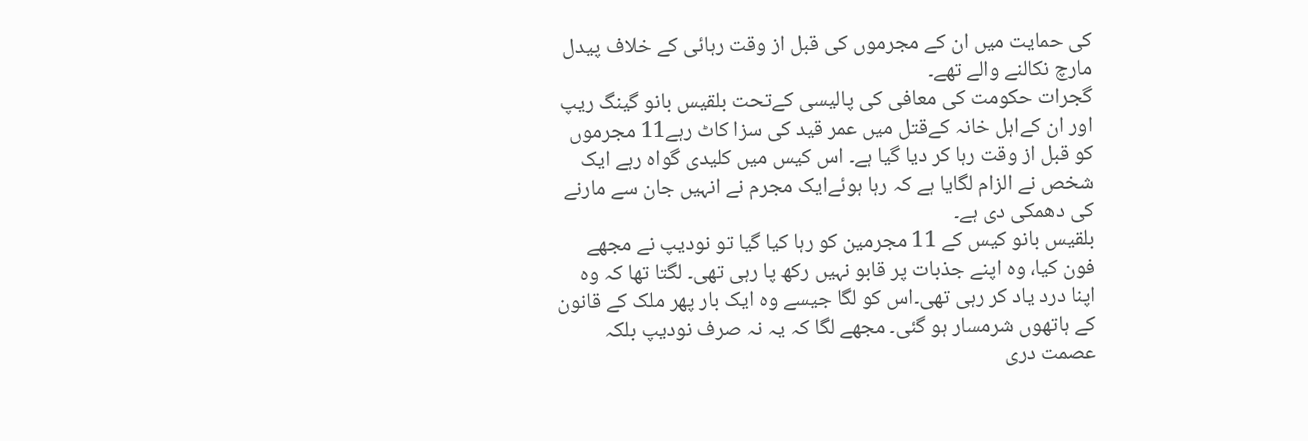کی حمایت میں ان کے مجرموں کی قبل از وقت رہائی کے خلاف پیدل مارچ نکالنے والے تھے۔
گجرات حکومت کی معافی کی پالیسی کےتحت بلقیس بانو گینگ ریپ اور ان کےاہل خانہ کےقتل میں عمر قید کی سزا کاٹ رہے11 مجرموں کو قبل از وقت رہا کر دیا گیا ہے۔ اس کیس میں کلیدی گواہ رہے ایک شخص نے الزام لگایا ہے کہ رہا ہوئےایک مجرم نے انہیں جان سے مارنے کی دھمکی دی ہے۔
بلقیس بانو کیس کے 11 مجرمین کو رہا کیا گیا تو نودیپ نے مجھے فون کیا، وہ اپنے جذبات پر قابو نہیں رکھ پا رہی تھی۔ لگتا تھا کہ وہ اپنا درد یاد کر رہی تھی۔اس کو لگا جیسے وہ ایک بار پھر ملک کے قانون کے ہاتھوں شرمسار ہو گئی۔ مجھے لگا کہ یہ نہ صرف نودیپ بلکہ عصمت دری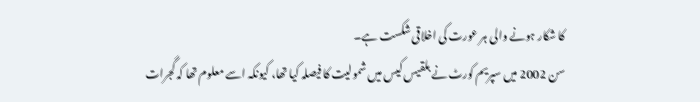کا شکار ہونے والی ہر عورت کی اخلاقی شکست ہے۔
سن 2002 میں سپریم کورٹ نے بلقیس کیس میں شمولیت کا فیصلہ کیا تھا، کیونکہ اسے معلوم تھا کہ گجرات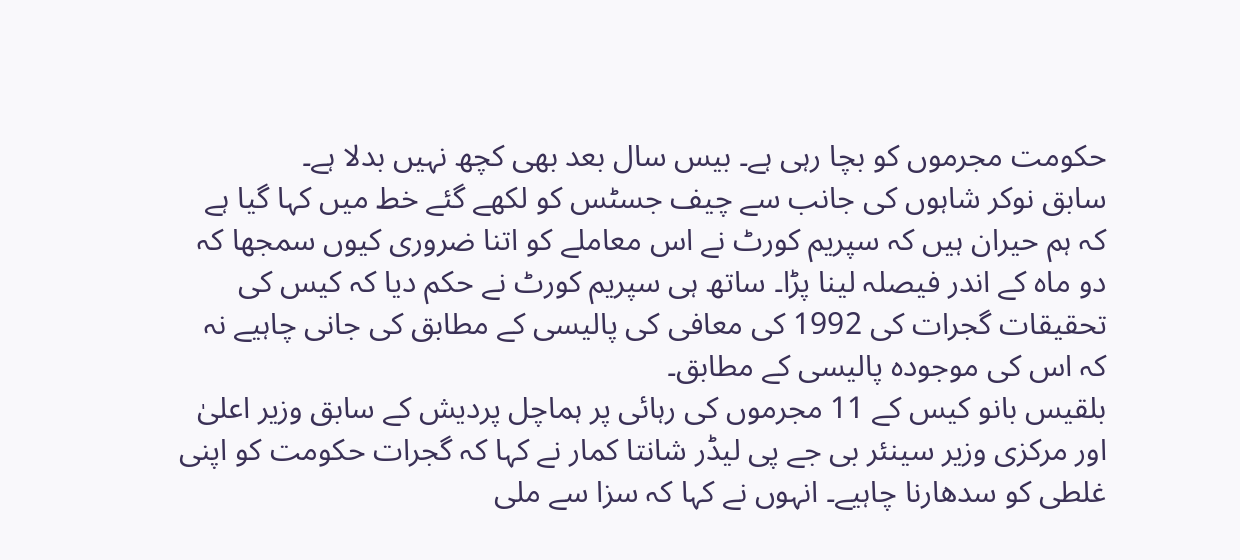حکومت مجرموں کو بچا رہی ہے۔ بیس سال بعد بھی کچھ نہیں بدلا ہے۔
سابق نوکر شاہوں کی جانب سے چیف جسٹس کو لکھے گئے خط میں کہا گیا ہے کہ ہم حیران ہیں کہ سپریم کورٹ نے اس معاملے کو اتنا ضروری کیوں سمجھا کہ دو ماہ کے اندر فیصلہ لینا پڑا۔ ساتھ ہی سپریم کورٹ نے حکم دیا کہ کیس کی تحقیقات گجرات کی 1992 کی معافی کی پالیسی کے مطابق کی جانی چاہیے نہ کہ اس کی موجودہ پالیسی کے مطابق۔
بلقیس بانو کیس کے 11 مجرموں کی رہائی پر ہماچل پردیش کے سابق وزیر اعلیٰ اور مرکزی وزیر سینئر بی جے پی لیڈر شانتا کمار نے کہا کہ گجرات حکومت کو اپنی غلطی کو سدھارنا چاہیے۔ انہوں نے کہا کہ سزا سے ملی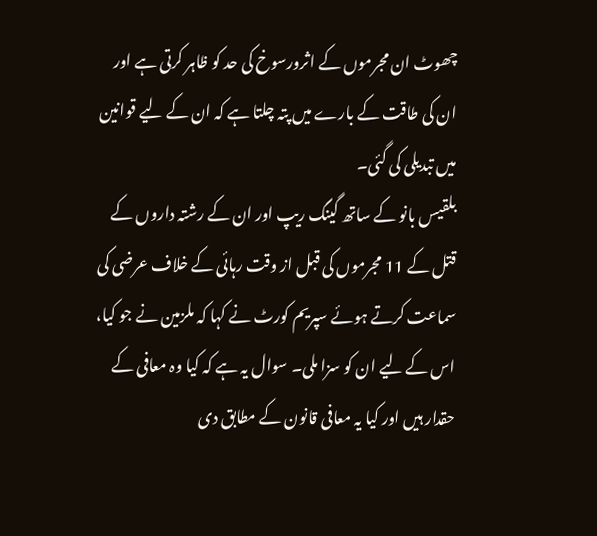چھوٹ ان مجرموں کے اثرورسوخ کی حد کو ظاہر کرتی ہے اور ان کی طاقت کے بارے میں پتہ چلتا ہے کہ ان کے لیے قوانین میں تبدیلی کی گئی۔
بلقیس بانو کے ساتھ گینگ ریپ اور ان کے رشتہ داروں کے قتل کے 11 مجرموں کی قبل از وقت رہائی کے خلاف عرضی کی سماعت کرتے ہوئے سپریم کورٹ نے کہا کہ ملزمین نے جو کیا، اس کے لیے ان کو سزا ملی۔ سوال یہ ہے کہ کیا وہ معافی کے حقدار ہیں اور کیا یہ معافی قانون کے مطابق دی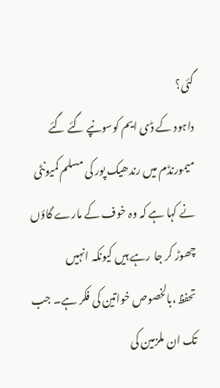گئی؟
داہود کے ڈی ایم کوسونپے گئے گئے میمورنڈم میں رندھیک پور کی مسلم کمیونٹی نے کہا ہے کہ وہ خوف کے مارے گاؤں چھوڑ کر جا رہے ہیں کیونکہ انہیں تحفظ،بالخصوص خواتین کی فکر ہے۔ جب تک ان ملزمین کی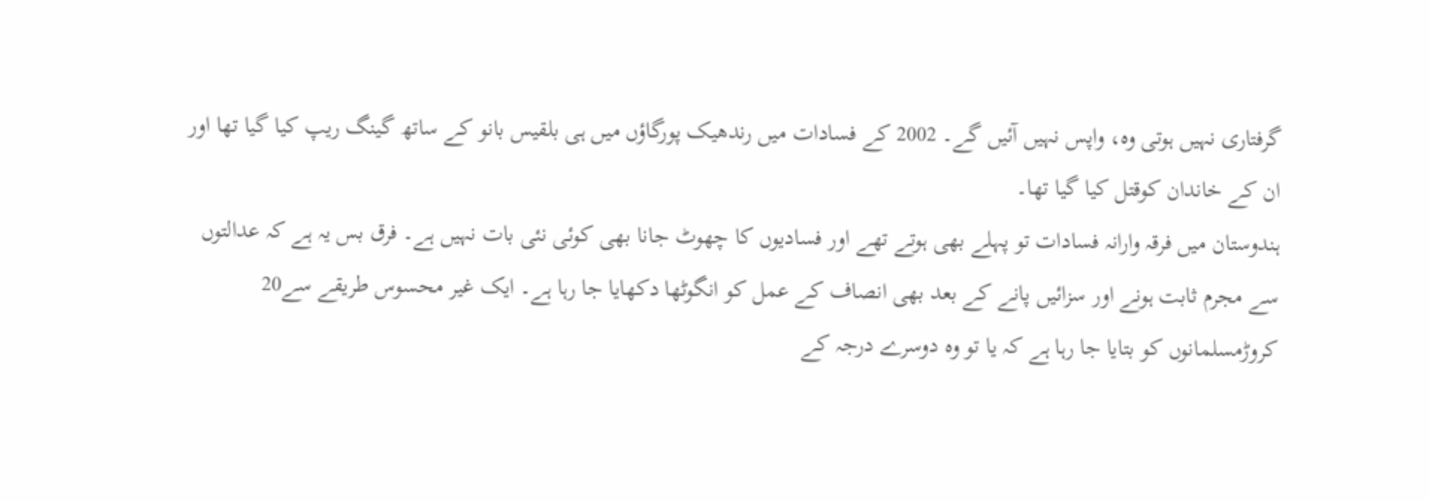گرفتاری نہیں ہوتی وہ، واپس نہیں آئیں گے۔ 2002 کے فسادات میں رندھیک پورگاؤں میں ہی بلقیس بانو کے ساتھ گینگ ریپ کیا گیا تھا اور ان کے خاندان کوقتل کیا گیا تھا۔
ہندوستان میں فرقہ وارانہ فسادات تو پہلے بھی ہوتے تھے اور فسادیوں کا چھوٹ جانا بھی کوئی نئی بات نہیں ہے۔ فرق بس یہ ہے کہ عدالتوں سے مجرم ثابت ہونے اور سزائیں پانے کے بعد بھی انصاف کے عمل کو انگوٹھا دکھایا جا رہا ہے۔ ایک غیر محسوس طریقے سے20 کروڑمسلمانوں کو بتایا جا رہا ہے کہ یا تو وہ دوسرے درجہ کے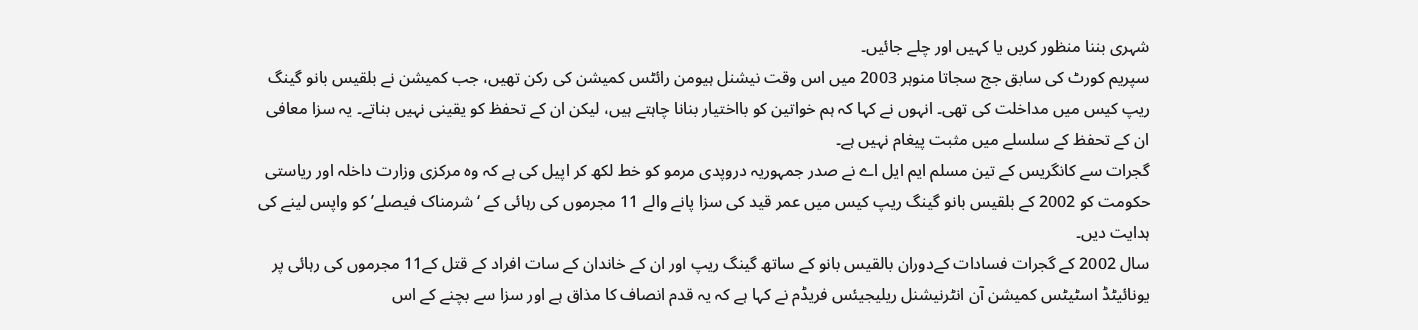شہری بننا منظور کریں یا کہیں اور چلے جائیں۔
سپریم کورٹ کی سابق جج سجاتا منوہر 2003 میں اس وقت نیشنل ہیومن رائٹس کمیشن کی رکن تھیں، جب کمیشن نے بلقیس بانو گینگ ریپ کیس میں مداخلت کی تھی۔ انہوں نے کہا کہ ہم خواتین کو بااختیار بنانا چاہتے ہیں، لیکن ان کے تحفظ کو یقینی نہیں بناتے۔ یہ سزا معافی ان کے تحفظ کے سلسلے میں مثبت پیغام نہیں ہے۔
گجرات سے کانگریس کے تین مسلم ایم ایل اے نے صدر جمہوریہ دروپدی مرمو کو خط لکھ کر اپیل کی ہے کہ وہ مرکزی وزارت داخلہ اور ریاستی حکومت کو 2002 کے بلقیس بانو گینگ ریپ کیس میں عمر قید کی سزا پانے والے 11 مجرموں کی رہائی کے ‘شرمناک فیصلے’ کو واپس لینے کی ہدایت دیں۔
سال 2002 کے گجرات فسادات کےدوران بالقیس بانو کے ساتھ گینگ ریپ اور ان کے خاندان کے سات افراد کے قتل کے11 مجرموں کی رہائی پر یونائیٹڈ اسٹیٹس کمیشن آن انٹرنیشنل ریلیجیئس فریڈم نے کہا ہے کہ یہ قدم انصاف کا مذاق ہے اور سزا سے بچنے کے اس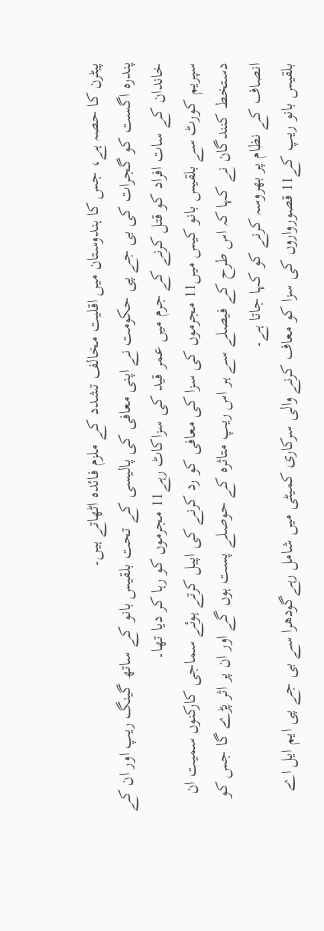پیٹرن کا حصہ ہے، جس کا ہندوستان میں اقلیت مخالف تشدد کے ملزم فائدہ اٹھاتے ہیں۔
پندرہ اگست کو گجرات کی بی جے پی حکومت نے اپنی معافی کی پالیسی کے تحت بلقیس بانو کے ساتھ گینگ ریپ اور ان کے خاندان کے سات افراد کو قتل کرنے کے جرم میں عمر قید کی سزاکاٹ رہے11 مجرموں کو رہا کر دیا تھا۔
سپریم کورٹ سے بلقیس بانو کیس میں11 مجرموں کی سزا کی معافی کو رد کرنے کی اپیل کرتے ہوئے سماجی کارکنوں سمیت ان دستخط کنندگان نے کہا کہ اس طرح کے فیصلے سے ہر اس ریپ متاثرہ کے حوصلے پست ہوں گے اور ان پر اثر پڑے گا جس کو انصاف کے نظام پر بھروسہ کرنے کو کہا جاتا ہے۔
بلقیس بانو ریپ کے11 قصورواروں کی سزا کو معاف کرنے والی سرکاری کمیٹی میں شامل رہےگودھرا سے بی جے پی ایم ایل اے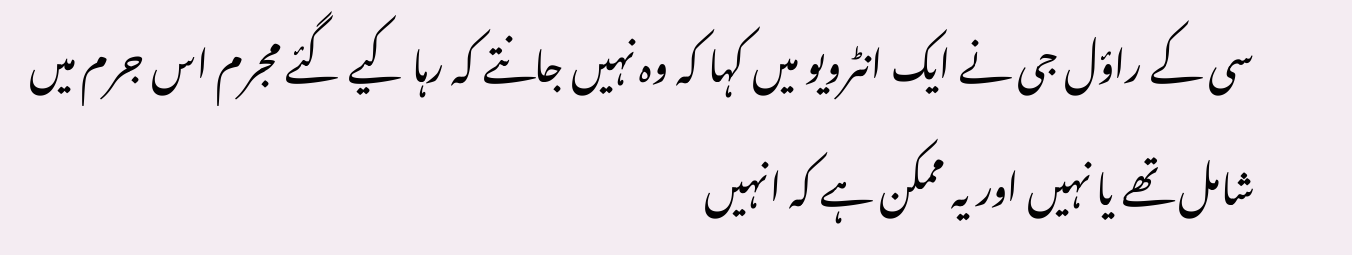سی کے راؤل جی نے ایک انٹرویو میں کہا کہ وہ نہیں جانتے کہ رہا کیے گئے مجرم اس جرم میں شامل تھے یا نہیں اور یہ ممکن ہے کہ انہیں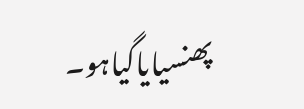پھنسیایاگیاہو۔